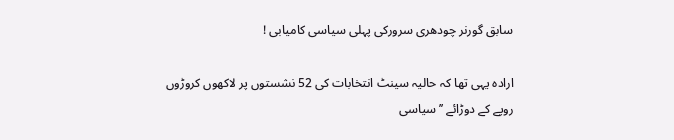سابق گورنر چودھری سرورکی پہلی سیاسی کامیابی !

ارادہ یہی تھا کہ حالیہ سینٹ انتخابات کی 52 نشستوں پر لاکھوں کروڑوں روپے کے دوڑائے ’’سیاسی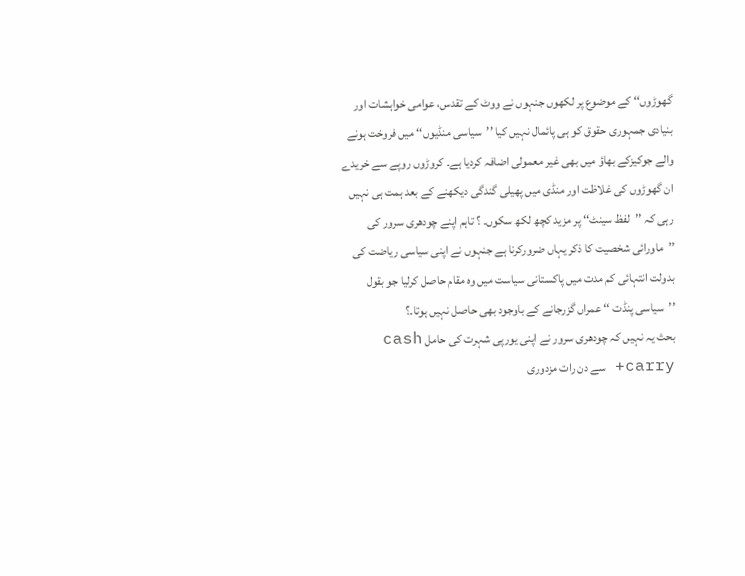گھوڑوں‘‘ کے موضوع پر لکھوں جنہوں نے ووٹ کے تقدس، عوامی خواہشات اور بنیادی جمہوری حقوق کو ہی پائمال نہیں کیا ’’سیاسی منڈیوں‘‘ میں فروخت ہونے والے جوکیزکے بھاؤ میں بھی غیر معمولی اضافہ کردیا ہے۔ کروڑوں روپے سے خریدے ان گھوڑوں کی غلاظت اور منڈی میں پھیلی گندگی دیکھنے کے بعد ہمت ہی نہیں رہی کہ ’’لفظ سینٹ‘‘ پر مزید کچھ لکھ سکوں۔ ؟ تاہم اپنے چودھری سرور کی ’’ماورائی شخصیت کا ذکر یہاں ضرورکرنا ہے جنہوں نے اپنی سیاسی ریاضت کی بدولت انتہائی کم مدت میں پاکستانی سیاست میں وہ مقام حاصل کرلیا جو بقول ’’سیاسی پنڈت ‘‘ عمراں گزرجانے کے باوجود بھی حاصل نہیں ہوتا۔؟
بحث یہ نہیں کہ چودھری سرور نے اپنی یورپی شہرت کی حامل cash +carry سے دن رات مزدوری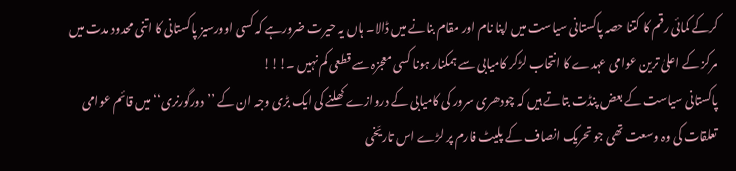کرکے کمائی رقم کا کتنا حصہ پاکستانی سیاست میں اپنا نام اور مقام بنانے میں ڈالا۔ ہاں یہ حیرت ضرورہے کہ کسی اوورسیز پاکستانی کا اتنی محدود مدت میں مرکز کے اعلیٰ ترین عوامی عہدے کا انتحاب لڑکر کامیابی سے ہمکنار ہونا کسی معجزہ سے قطعی کم نہیں ۔!!!
پاکستانی سیاست کے بعض پنڈت بتاتے ہیں کہ چودھری سرور کی کامیابی کے دروازے کھلنے کی ایک بڑی وجہ ان کے ’’دورگورنری‘‘ میں قائم عوامی تعلقات کی وہ وسعت تھی جو تحریک انصاف کے پلیٹ فارم پر لڑے اس تاریّخی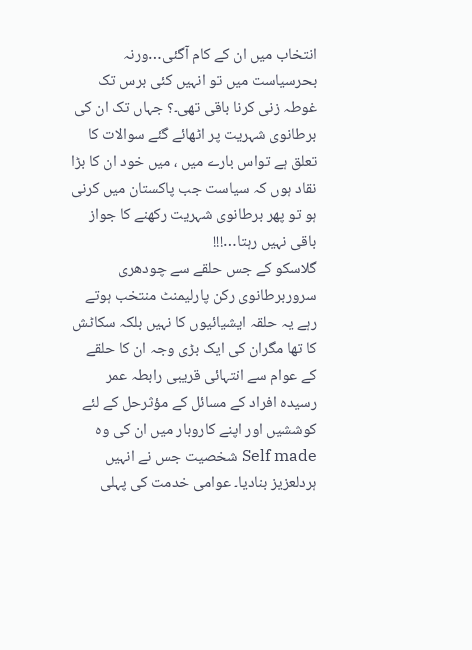انتخاب میں ان کے کام آگئی…ورنہ بحرسیاست میں تو انہیں کئی برس تک غوطہ زنی کرنا باقی تھی۔؟ جہاں تک ان کی برطانوی شہریت پر اٹھائے گئے سوالات کا تعلق ہے تواس بارے میں ، میں خود ان کا بڑا نقاد ہوں کہ سیاست جب پاکستان میں کرنی ہو تو پھر برطانوی شہریت رکھنے کا جواز باقی نہیں رہتا…!!!
گلاسکو کے جس حلقے سے چودھری سروربرطانوی رکن پارلیمنٹ منتخب ہوتے رہے یہ حلقہ ایشیائیوں کا نہیں بلکہ سکاٹش کا تھا مگران کی ایک بڑی وجہ ان کا حلقے کے عوام سے انتہائی قریبی رابطہ عمر رسیدہ افراد کے مسائل کے مؤثرحل کے لئے کوششیں اور اپنے کاروبار میں ان کی وہ Self made شخصیت جس نے انہیں ہردلعزیز بنادیا۔ عوامی خدمت کی پہلی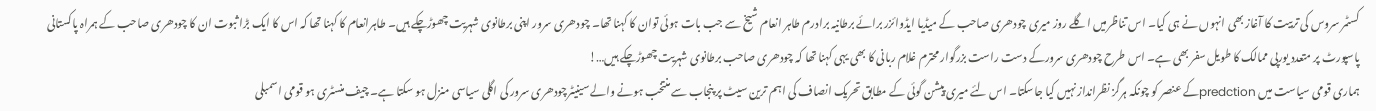کسٹمر سروس کی تربیت کا آغاز بھی انہوں نے ہی کیا۔ اس تناظرمیں اگلے روز میری چودھری صاحب کے میڈیا ایڈوائزر برائے برطانیہ برادرم طاہر انعام شیخ سے جب بات ہوئی توان کا کہنا تھا۔ چودھری سرور اپنی برطانوی شہریت چھوڑچکے ہیں۔ طاہرانعام کا کہنا تھا کہ اس کا ایک بڑا ثبوت ان کا چودھری صاحب کے ہمراہ پاکستانی پاسپورٹ پر متعدد یورپی ممالک کا طویل سفر بھی ہے۔ اس طرح چودھری سرورکے دست راست بزرگوار محترم غلام ربانی کا بھی یہی کہنا تھا کہ چودھری صاحب برطانوی شہریت چھوڑچکے ہیں…!
ہماری قومی سیاست میں predctionکے عنصر کو چونکہ ہرگز نظرانداز نہیں کیا جاسکتا۔ اس لئے میری پیشن گوئی کے مطابق تحریک انصاف کی اہم ترین سیٹ پر پنجاب سے منتخب ہونے والے سینیٹرچودھری سرور کی اگلی سیاسی منزل ہو سکتا ہے۔ چیف منسٹری ہو قومی اسمبلی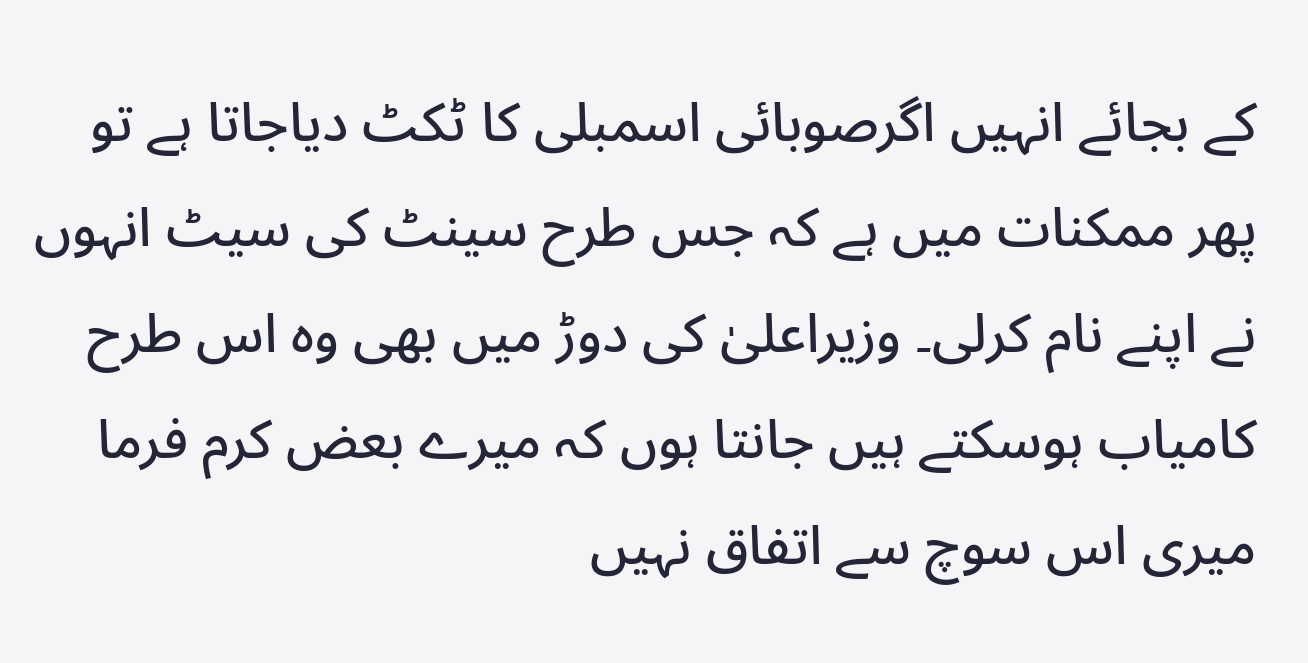کے بجائے انہیں اگرصوبائی اسمبلی کا ٹکٹ دیاجاتا ہے تو پھر ممکنات میں ہے کہ جس طرح سینٹ کی سیٹ انہوں نے اپنے نام کرلی۔ وزیراعلیٰ کی دوڑ میں بھی وہ اس طرح کامیاب ہوسکتے ہیں جانتا ہوں کہ میرے بعض کرم فرما میری اس سوچ سے اتفاق نہیں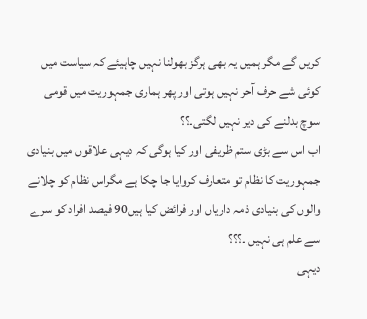کریں گے مگر ہمیں یہ بھی ہرگز بھولنا نہیں چاہیئے کہ سیاست میں کوئی شے حرف آحر نہیں ہوتی اور پھر ہماری جمہوریت میں قومی سوچ بدلنے کی دیر نہیں لگتی۔؟؟
اب اس سے بڑی ستم ظریفی اور کیا ہوگی کہ دیہی علاقوں میں بنیادی جمہوریت کا نظام تو متعارف کروایا جا چکا ہے مگراس نظام کو چلانے والوں کی بنیادی ذمہ داریاں اور فرائض کیا ہیں90 فیصد افراد کو سرے سے علم ہی نہیں ۔؟؟؟
دیہی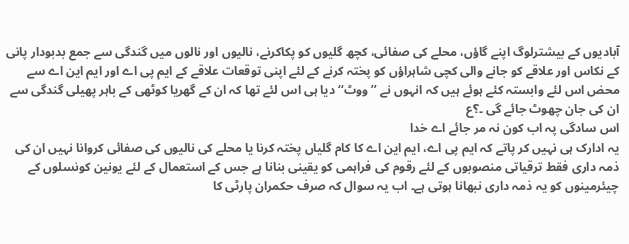آبادیوں کے بیشترلوگ اپنے گاؤں، محلے کی صفائی، کچھ گلیوں کو پکاکرنے، نالیوں اور نالوں میں گندگی سے جمع بدبودار پانی کے نکاس اور علاقے کو جانے والی کچی شاہراؤں کو پختہ کرنے کے لئے اپنی توقعات علاقے کے ایم پی اے اور ایم این اے سے محض اس لئے وابستہ کئے ہوئے ہیں کہ انہوں نے ’’ووٹ‘‘ دیا ہی اس لئے تھا کہ ان کے گھریا کوٹھی کے باہر پھیلی گندگی سے ان کی جان چھوٹ جائے گی ۔؟ع
اس سادگی پہ اب کون نہ مر جائے اے خدا
یہ ادارک ہی نہیں کر پاتے کہ ایم پی اے، ایم این اے کا کام گلیاں پختہ کرنا یا محلے کی نالیوں کی صفائی کروانا نہیں ان کی ذمہ داری فقط ترقیاتی منصوبوں کے لئے رقوم کی فراہمی کو یقینی بنانا ہے جس کے استعمال کے لئے یونین کونسلوں کے چیئرمینوں کو یہ ذمہ داری نبھانا ہوتی ہے۔ اب یہ سوال کہ صرف حکمران پارٹی کا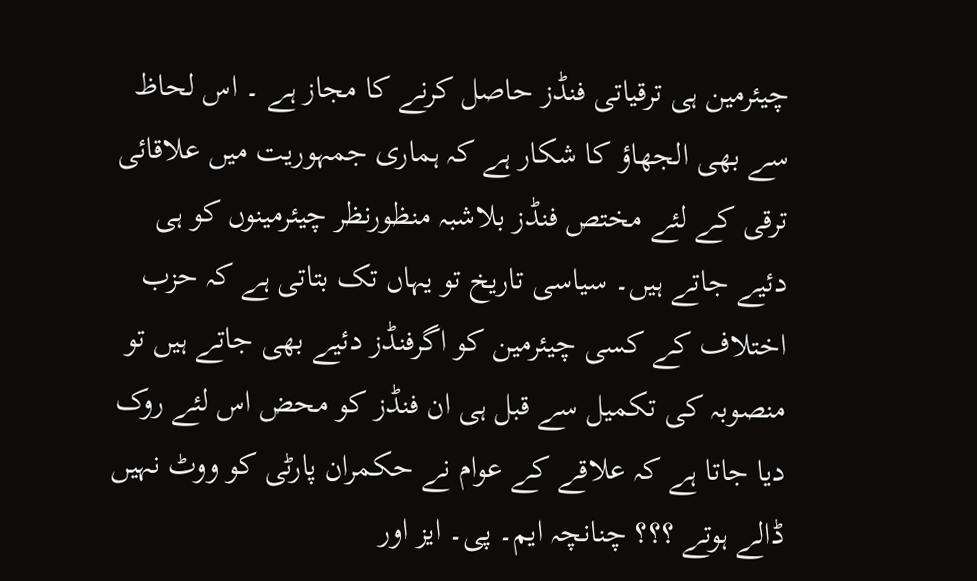چیئرمین ہی ترقیاتی فنڈز حاصل کرنے کا مجاز ہے ۔ اس لحاظ سے بھی الجھاؤ کا شکار ہے کہ ہماری جمہوریت میں علاقائی ترقی کے لئے مختص فنڈز بلاشبہ منظورنظر چیئرمینوں کو ہی دئیے جاتے ہیں۔ سیاسی تاریخ تو یہاں تک بتاتی ہے کہ حزب اختلاف کے کسی چیئرمین کو اگرفنڈز دئیے بھی جاتے ہیں تو منصوبہ کی تکمیل سے قبل ہی ان فنڈز کو محض اس لئے روک دیا جاتا ہے کہ علاقے کے عوام نے حکمران پارٹی کو ووٹ نہیں ڈالے ہوتے ؟؟؟ چنانچہ ایم۔ پی۔ ایز اور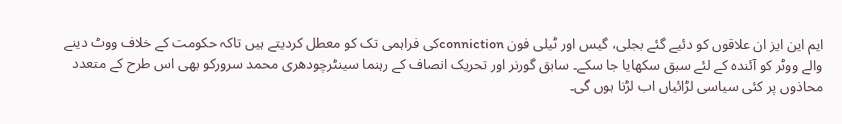ایم این ایز ان علاقوں کو دئیے گئے بجلی، گیس اور ٹیلی فون connictionکی فراہمی تک کو معطل کردیتے ہیں تاکہ حکومت کے خلاف ووٹ دینے والے ووٹر کو آئندہ کے لئے سبق سکھایا جا سکے۔ سابق گورنر اور تحریک انصاف کے رہنما سینٹرچودھری محمد سرورکو بھی اس طرح کے متعدد محاذوں پر کئی سیاسی لڑائیاں اب لڑنا ہوں گی۔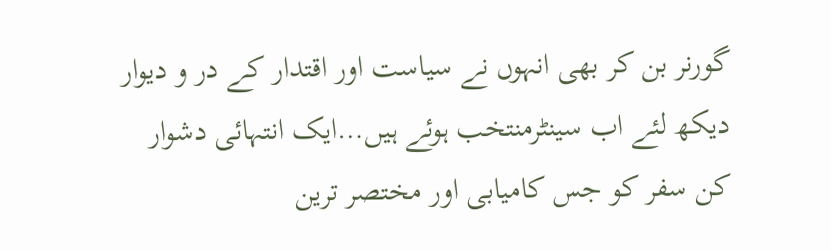گورنر بن کر بھی انہوں نے سیاست اور اقتدار کے در و دیوار دیکھ لئے اب سینٹرمنتخب ہوئے ہیں…ایک انتہائی دشوار کن سفر کو جس کامیابی اور مختصر ترین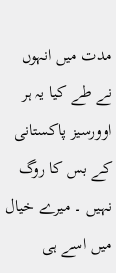مدت میں انہوں نے طے کیا یہ ہر اوورسیز پاکستانی کے بس کا روگ نہیں ۔ میرے خیال میں اسے ہی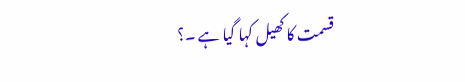قسمت کا کھیل کہا گیا ہے ۔؟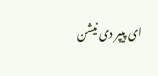ای پیپر دی نیشن